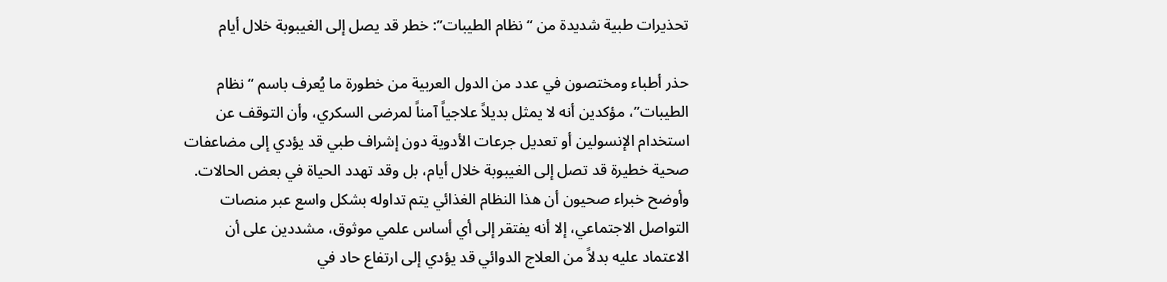تحذيرات طبية شديدة من “نظام الطيبات”: خطر قد يصل إلى الغيبوبة خلال أيام

حذر أطباء ومختصون في عدد من الدول العربية من خطورة ما يُعرف باسم “نظام الطيبات”، مؤكدين أنه لا يمثل بديلاً علاجياً آمناً لمرضى السكري، وأن التوقف عن استخدام الإنسولين أو تعديل جرعات الأدوية دون إشراف طبي قد يؤدي إلى مضاعفات صحية خطيرة قد تصل إلى الغيبوبة خلال أيام، بل وقد تهدد الحياة في بعض الحالات.
وأوضح خبراء صحيون أن هذا النظام الغذائي يتم تداوله بشكل واسع عبر منصات التواصل الاجتماعي، إلا أنه يفتقر إلى أي أساس علمي موثوق، مشددين على أن الاعتماد عليه بدلاً من العلاج الدوائي قد يؤدي إلى ارتفاع حاد في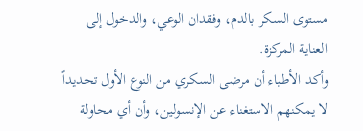مستوى السكر بالدم، وفقدان الوعي، والدخول إلى العناية المركزة.
وأكد الأطباء أن مرضى السكري من النوع الأول تحديداً لا يمكنهم الاستغناء عن الإنسولين، وأن أي محاولة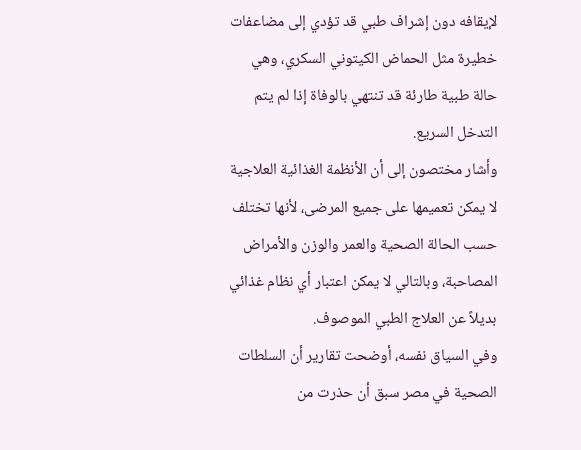لإيقافه دون إشراف طبي قد تؤدي إلى مضاعفات خطيرة مثل الحماض الكيتوني السكري، وهي حالة طبية طارئة قد تنتهي بالوفاة إذا لم يتم التدخل السريع.
وأشار مختصون إلى أن الأنظمة الغذائية العلاجية لا يمكن تعميمها على جميع المرضى، لأنها تختلف حسب الحالة الصحية والعمر والوزن والأمراض المصاحبة، وبالتالي لا يمكن اعتبار أي نظام غذائي بديلاً عن العلاج الطبي الموصوف.
وفي السياق نفسه، أوضحت تقارير أن السلطات الصحية في مصر سبق أن حذرت من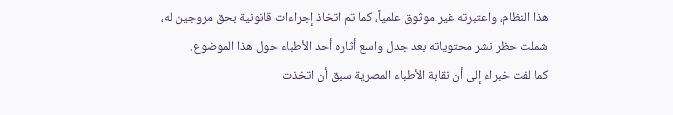هذا النظام، واعتبرته غير موثوق علمياً، كما تم اتخاذ إجراءات قانونية بحق مروجين له، شملت حظر نشر محتوياته بعد جدل واسع أثاره أحد الأطباء حول هذا الموضوع.
كما لفت خبراء إلى أن نقابة الأطباء المصرية سبق أن اتخذت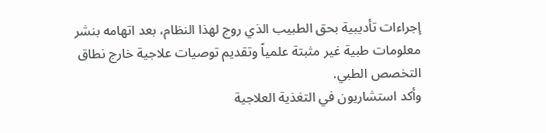إجراءات تأديبية بحق الطبيب الذي روج لهذا النظام، بعد اتهامه بنشر معلومات طبية غير مثبتة علمياً وتقديم توصيات علاجية خارج نطاق التخصص الطبي.
وأكد استشاريون في التغذية العلاجية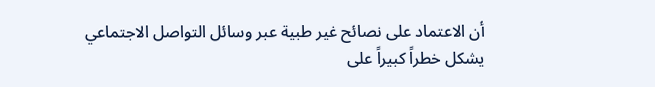أن الاعتماد على نصائح غير طبية عبر وسائل التواصل الاجتماعي يشكل خطراً كبيراً على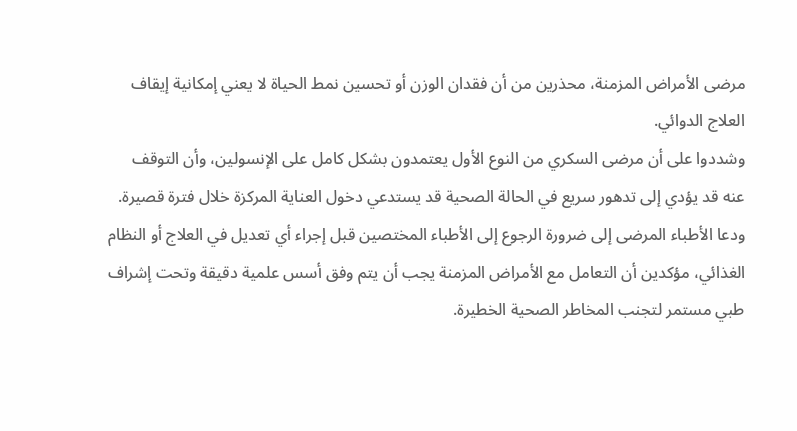مرضى الأمراض المزمنة، محذرين من أن فقدان الوزن أو تحسين نمط الحياة لا يعني إمكانية إيقاف العلاج الدوائي.
وشددوا على أن مرضى السكري من النوع الأول يعتمدون بشكل كامل على الإنسولين، وأن التوقف عنه قد يؤدي إلى تدهور سريع في الحالة الصحية قد يستدعي دخول العناية المركزة خلال فترة قصيرة.
ودعا الأطباء المرضى إلى ضرورة الرجوع إلى الأطباء المختصين قبل إجراء أي تعديل في العلاج أو النظام الغذائي، مؤكدين أن التعامل مع الأمراض المزمنة يجب أن يتم وفق أسس علمية دقيقة وتحت إشراف طبي مستمر لتجنب المخاطر الصحية الخطيرة.